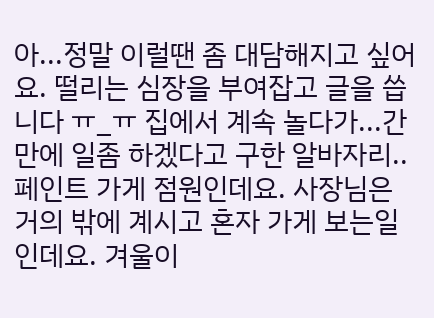아...정말 이럴땐 좀 대담해지고 싶어요. 떨리는 심장을 부여잡고 글을 씁니다 ㅠ_ㅠ 집에서 계속 놀다가...간만에 일좀 하겠다고 구한 알바자리.. 페인트 가게 점원인데요. 사장님은 거의 밖에 계시고 혼자 가게 보는일인데요. 겨울이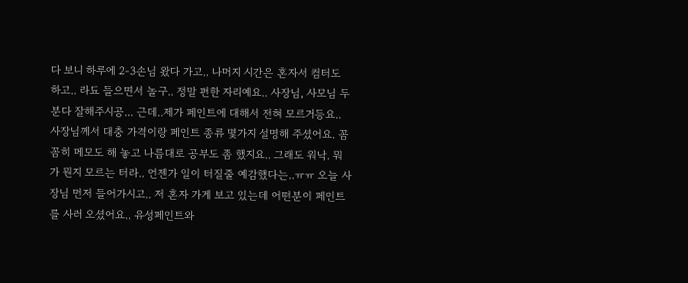다 보니 하루에 2-3손님 왔다 가고.. 나머지 시간은 혼자서 컴터도 하고.. 라됴 들으면서 놀구.. 정말 편한 자리예요.. 사장님, 사모님 두분다 잘해주시공... 근데..제가 페인트에 대해서 전혀 모르거등요.. 사장님께서 대충 가격이랑 페인트 종류 몇가지 설명해 주셨어요. 꼼꼼히 메모도 해 놓고 나름대로 공부도 좀 했지요.. 그래도 워낙. 뭐가 뭔지 모르는 터라.. 언젠가 일이 터질줄 예감했다는..ㅠㅠ 오늘 사장님 먼저 들어가시고.. 저 혼자 가게 보고 있는데 어떤분이 페인트를 사러 오셨어요.. 유성페인트와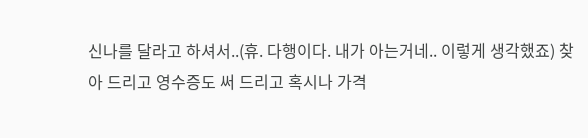신나를 달라고 하셔서..(휴. 다행이다. 내가 아는거네.. 이렇게 생각했죠) 찾아 드리고 영수증도 써 드리고 혹시나 가격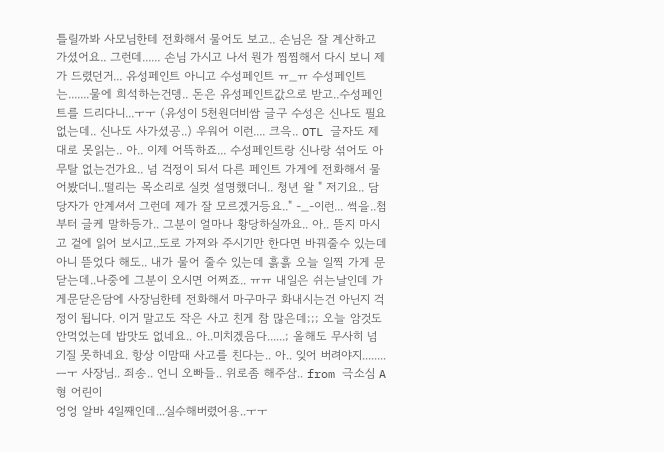틀릴까봐 사모님한테 전화해서 물어도 보고.. 손님은 잘 계산하고 가셨어요.. 그런데...... 손님 가시고 나서 뭔가 찜찜해서 다시 보니 제가 드렸던거... 유성페인트 아니고 수성페인트 ㅠ_ㅠ 수성페인트는.......물에 희석하는건뎅.. 돈은 유성페인트값으로 받고..수성페인트를 드리다니...ㅜㅜ (유성이 5천원더비쌈 글구 수성은 신나도 필요 없는데.. 신나도 사가셨공..) 우워어 이런.... 크윽.. OTL 글자도 제대로 못읽는.. 아.. 이제 어뜩하죠... 수성페인트랑 신나랑 섞어도 아무탈 없는건가요.. 넘 걱정이 되서 다른 페인트 가게에 전화해서 물어봤더니..떨리는 목소리로 실컷 설명했더니.. 청년 왈 " 저기요.. 담당자가 안계셔서 그런데 제가 잘 모르겠거등요.." -_-이런... 썩을..첨부터 글케 말하등가.. 그분이 얼마나 황당하실까요.. 아.. 뜯지 마시고 겉에 읽어 보시고..도로 가져와 주시기만 한다면 바꿔줄수 있는데 아니 뜯었다 해도.. 내가 물어 줄수 있는데 흙흙 오늘 일찍 가게 문 닫는데..나중에 그분이 오시면 어쩌죠.. ㅠㅠ 내일은 쉬는날인데 가게문닫은담에 사장님한테 전화해서 마구마구 화내시는건 아닌지 걱정이 됩니다. 이거 말고도 작은 사고 친게 참 많은데;;; 오늘 암것도 안먹었는데 밥맛도 없네요.. 아..미치겠음다......; 올해도 무사히 넘기질 못하네요. 항상 이맘때 사고를 친다는.. 아.. 잊어 버려야지........ㅡㅜ 사장님.. 죄송.. 언니 오빠들.. 위로좀 해주삼.. from 극소심 A형 어린이
엉엉 알바 4일째인데...실수해버렸어용..ㅜㅜ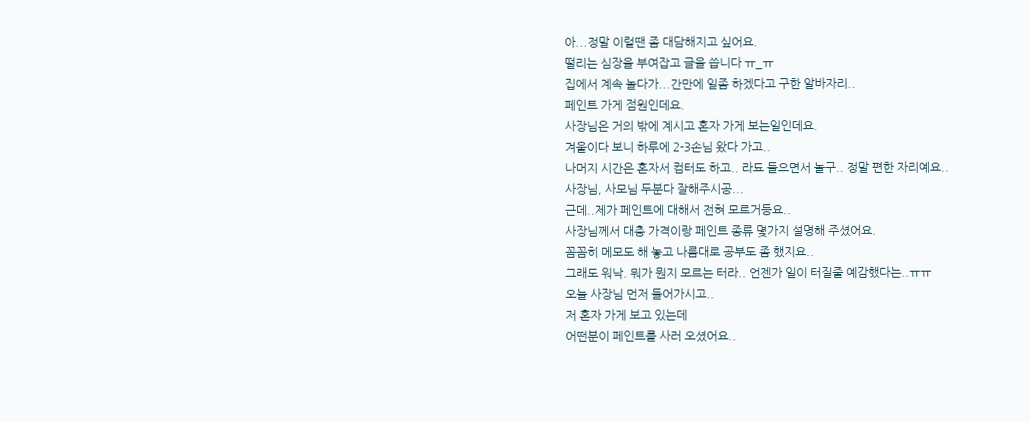아...정말 이럴땐 좀 대담해지고 싶어요.
떨리는 심장을 부여잡고 글을 씁니다 ㅠ_ㅠ
집에서 계속 놀다가...간만에 일좀 하겠다고 구한 알바자리..
페인트 가게 점원인데요.
사장님은 거의 밖에 계시고 혼자 가게 보는일인데요.
겨울이다 보니 하루에 2-3손님 왔다 가고..
나머지 시간은 혼자서 컴터도 하고.. 라됴 들으면서 놀구.. 정말 편한 자리예요..
사장님, 사모님 두분다 잘해주시공...
근데..제가 페인트에 대해서 전혀 모르거등요..
사장님께서 대충 가격이랑 페인트 종류 몇가지 설명해 주셨어요.
꼼꼼히 메모도 해 놓고 나름대로 공부도 좀 했지요..
그래도 워낙. 뭐가 뭔지 모르는 터라.. 언젠가 일이 터질줄 예감했다는..ㅠㅠ
오늘 사장님 먼저 들어가시고..
저 혼자 가게 보고 있는데
어떤분이 페인트를 사러 오셨어요..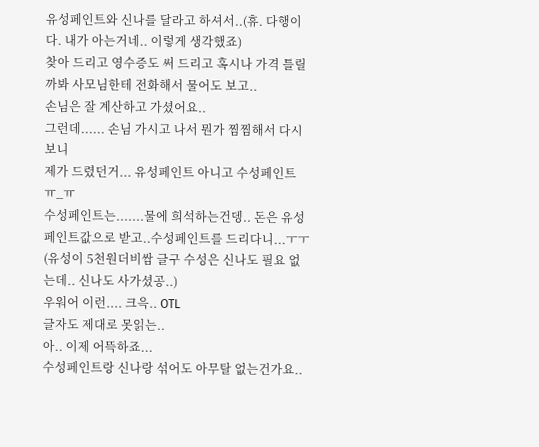유성페인트와 신나를 달라고 하셔서..(휴. 다행이다. 내가 아는거네.. 이렇게 생각했죠)
찾아 드리고 영수증도 써 드리고 혹시나 가격 틀릴까봐 사모님한테 전화해서 물어도 보고..
손님은 잘 계산하고 가셨어요..
그런데...... 손님 가시고 나서 뭔가 찜찜해서 다시 보니
제가 드렸던거... 유성페인트 아니고 수성페인트 ㅠ_ㅠ
수성페인트는.......물에 희석하는건뎅.. 돈은 유성페인트값으로 받고..수성페인트를 드리다니...ㅜㅜ
(유성이 5천원더비쌈 글구 수성은 신나도 필요 없는데.. 신나도 사가셨공..)
우워어 이런.... 크윽.. OTL
글자도 제대로 못읽는..
아.. 이제 어뜩하죠...
수성페인트랑 신나랑 섞어도 아무탈 없는건가요..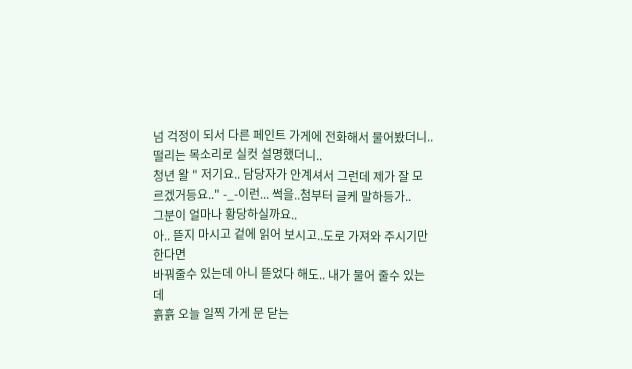넘 걱정이 되서 다른 페인트 가게에 전화해서 물어봤더니..떨리는 목소리로 실컷 설명했더니..
청년 왈 " 저기요.. 담당자가 안계셔서 그런데 제가 잘 모르겠거등요.." -_-이런... 썩을..첨부터 글케 말하등가..
그분이 얼마나 황당하실까요..
아.. 뜯지 마시고 겉에 읽어 보시고..도로 가져와 주시기만 한다면
바꿔줄수 있는데 아니 뜯었다 해도.. 내가 물어 줄수 있는데
흙흙 오늘 일찍 가게 문 닫는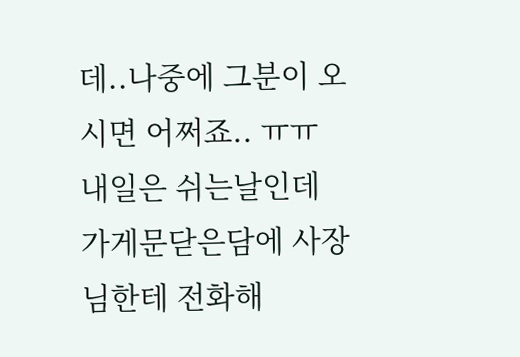데..나중에 그분이 오시면 어쩌죠.. ㅠㅠ 내일은 쉬는날인데
가게문닫은담에 사장님한테 전화해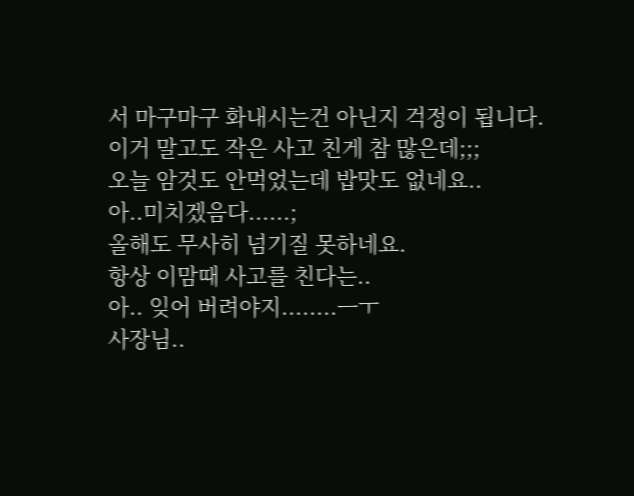서 마구마구 화내시는건 아닌지 걱정이 됩니다.
이거 말고도 작은 사고 친게 참 많은데;;;
오늘 암것도 안먹었는데 밥맛도 없네요..
아..미치겠음다......;
올해도 무사히 넘기질 못하네요.
항상 이맘때 사고를 친다는..
아.. 잊어 버려야지........ㅡㅜ
사장님..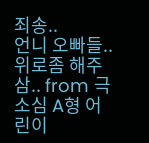죄송..
언니 오빠들.. 위로좀 해주삼.. from 극소심 A형 어린이